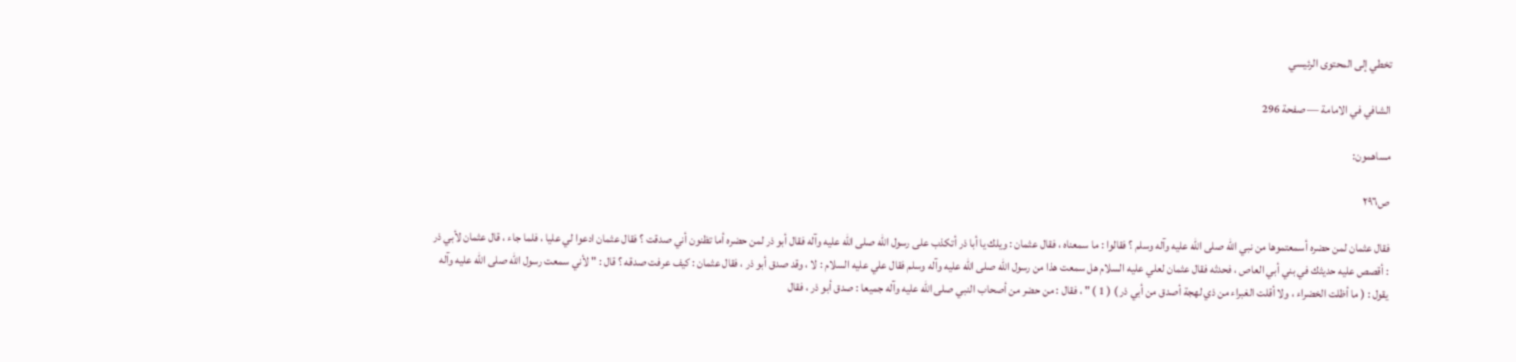تخطي إلى المحتوى الرئيسي

الشافي في الامامة — صفحة 296

مساهمون:

ص٢٩٦

فقال عثمان لمن حضره أسمعتموها من نبي الله صلى الله عليه وآله وسلم ؟ فقالوا : ما سمعناه ، فقال عثمان : ويلك يا أبا ذر أتكذب على رسول الله صلى الله عليه وآله فقال أبو ذر لمن حضره أما تظنون أني صدقت ؟ فقال عثمان ادعوا لي عليا ، فلما جاء ، قال عثمان لأبي ذر : أقصص عليه حديثك في بني أبي العاص ، فحدثه فقال عثمان لعلي عليه السلام هل سمعت هذا من رسول الله صلى الله عليه وآله وسلم فقال علي عليه السلام : لا ، وقد صدق أبو ذر ، فقال عثمان : كيف عرفت صدقه ؟ قال : " لأني سمعت رسول الله صلى الله عليه وآله يقول : ( ما أظلت الخضراء ، ولا أقلت الغبراء من ذي لهجة أصدق من أبي ذر ) ( 1 ) " ، فقال : من حضر من أصحاب النبي صلى الله عليه وآله جميعا : صدق أبو ذر ، فقال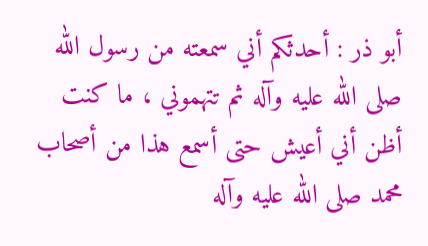أبو ذر : أحدثكم أني سمعته من رسول الله صلى الله عليه وآله ثم تتهموني ، ما كنت أظن أني أعيش حتى أسمع هذا من أصحاب محمد صلى الله عليه وآله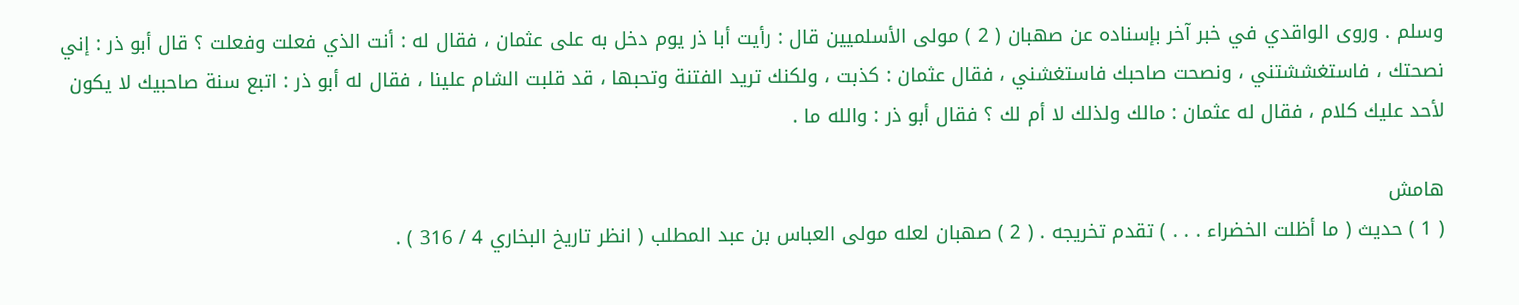وسلم . وروى الواقدي في خبر آخر بإسناده عن صهبان ( 2 ) مولى الأسلميين قال : رأيت أبا ذر يوم دخل به على عثمان ، فقال له : أنت الذي فعلت وفعلت ؟ قال أبو ذر : إني نصحتك ، فاستغششتني ، ونصحت صاحبك فاستغشني ، فقال عثمان : كذبت ، ولكنك تريد الفتنة وتحبها ، قد قلبت الشام علينا ، فقال له أبو ذر : اتبع سنة صاحبيك لا يكون لأحد عليك كلام ، فقال له عثمان : مالك ولذلك لا أم لك ؟ فقال أبو ذر : والله ما .

هامش
( 1 ) حديث ( ما أظلت الخضراء . . . ) تقدم تخريجه . ( 2 ) صهبان لعله مولى العباس بن عبد المطلب ( انظر تاريخ البخاري 4 / 316 ) .